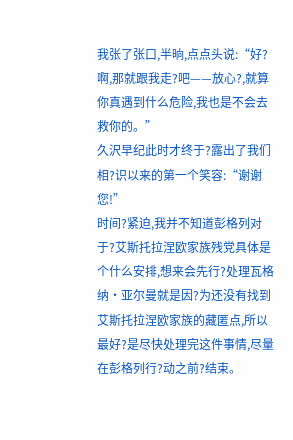我张了张口,半晌,点点头说:“好?啊,那就跟我走?吧——放心?,就算你真遇到什么危险,我也是不会去救你的。”
久沢早纪此时才终于?露出了我们相?识以来的第一个笑容:“谢谢您!”
时间?紧迫,我并不知道彭格列对于?艾斯托拉涅欧家族残党具体是个什么安排,想来会先行?处理瓦格纳·亚尔曼就是因?为还没有找到艾斯托拉涅欧家族的藏匿点,所以最好?是尽快处理完这件事情,尽量在彭格列行?动之前?结束。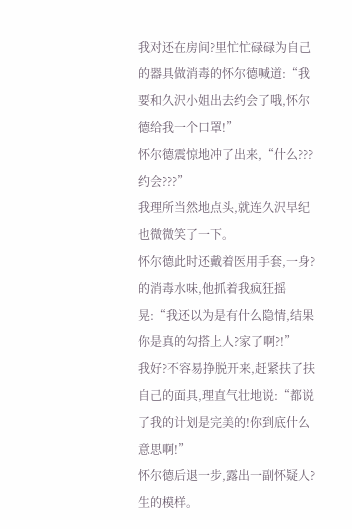我对还在房间?里忙忙碌碌为自己的器具做消毒的怀尔德喊道:“我要和久沢小姐出去约会了哦,怀尔德给我一个口罩!”
怀尔德震惊地冲了出来,“什么???约会???”
我理所当然地点头,就连久沢早纪也微微笑了一下。
怀尔德此时还戴着医用手套,一身?的消毒水味,他抓着我疯狂摇晃:“我还以为是有什么隐情,结果你是真的勾搭上人?家了啊?!”
我好?不容易挣脱开来,赶紧扶了扶自己的面具,理直气壮地说:“都说了我的计划是完美的!你到底什么意思啊!”
怀尔德后退一步,露出一副怀疑人?生的模样。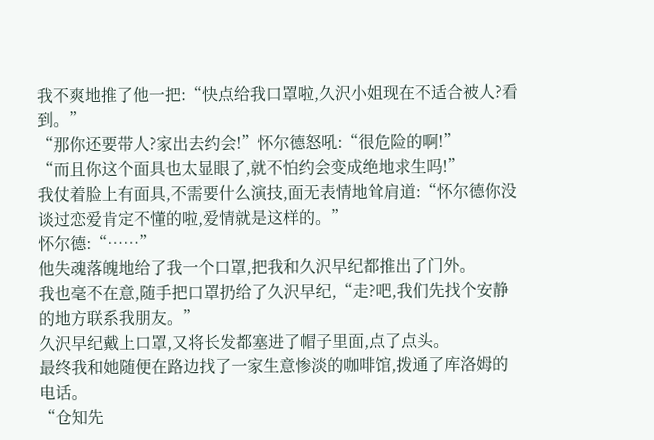我不爽地推了他一把:“快点给我口罩啦,久沢小姐现在不适合被人?看到。”
“那你还要带人?家出去约会!”怀尔德怒吼:“很危险的啊!”
“而且你这个面具也太显眼了,就不怕约会变成绝地求生吗!”
我仗着脸上有面具,不需要什么演技,面无表情地耸肩道:“怀尔德你没谈过恋爱肯定不懂的啦,爱情就是这样的。”
怀尔德:“……”
他失魂落魄地给了我一个口罩,把我和久沢早纪都推出了门外。
我也毫不在意,随手把口罩扔给了久沢早纪,“走?吧,我们先找个安静的地方联系我朋友。”
久沢早纪戴上口罩,又将长发都塞进了帽子里面,点了点头。
最终我和她随便在路边找了一家生意惨淡的咖啡馆,拨通了库洛姆的电话。
“仓知先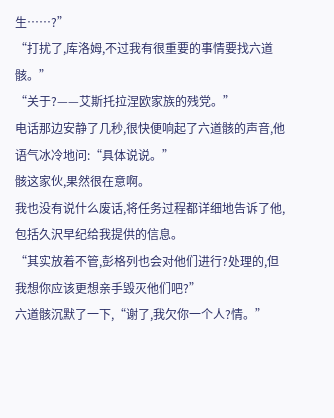生……?”
“打扰了,库洛姆,不过我有很重要的事情要找六道骸。”
“关于?——艾斯托拉涅欧家族的残党。”
电话那边安静了几秒,很快便响起了六道骸的声音,他语气冰冷地问:“具体说说。”
骸这家伙,果然很在意啊。
我也没有说什么废话,将任务过程都详细地告诉了他,包括久沢早纪给我提供的信息。
“其实放着不管,彭格列也会对他们进行?处理的,但我想你应该更想亲手毁灭他们吧?”
六道骸沉默了一下,“谢了,我欠你一个人?情。”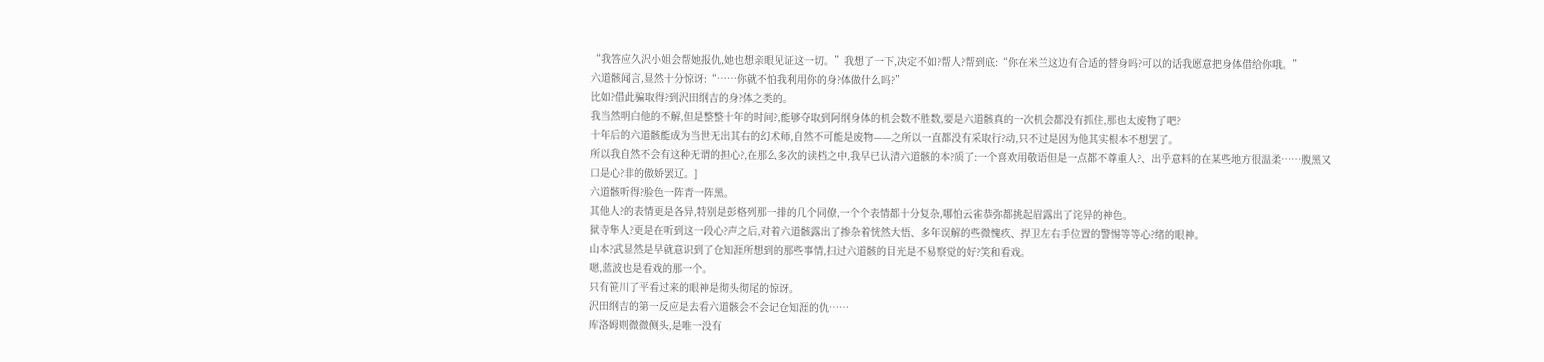“我答应久沢小姐会帮她报仇,她也想亲眼见证这一切。”我想了一下,决定不如?帮人?帮到底:“你在米兰这边有合适的替身吗?可以的话我愿意把身体借给你哦。”
六道骸闻言,显然十分惊讶:“……你就不怕我利用你的身?体做什么吗?”
比如?借此骗取得?到沢田纲吉的身?体之类的。
我当然明白他的不解,但是整整十年的时间?,能够夺取到阿纲身体的机会数不胜数,要是六道骸真的一次机会都没有抓住,那也太废物了吧?
十年后的六道骸能成为当世无出其右的幻术师,自然不可能是废物——之所以一直都没有采取行?动,只不过是因为他其实根本不想罢了。
所以我自然不会有这种无谓的担心?,在那么多次的读档之中,我早已认清六道骸的本?质了:一个喜欢用敬语但是一点都不尊重人?、出乎意料的在某些地方很温柔……腹黑又口是心?非的傲娇罢辽。]
六道骸听得?脸色一阵青一阵黑。
其他人?的表情更是各异,特别是彭格列那一排的几个同僚,一个个表情都十分复杂,哪怕云雀恭弥都挑起眉露出了诧异的神色。
狱寺隼人?更是在听到这一段心?声之后,对着六道骸露出了掺杂着恍然大悟、多年误解的些微愧疚、捍卫左右手位置的警惕等等心?绪的眼神。
山本?武显然是早就意识到了仓知涯所想到的那些事情,扫过六道骸的目光是不易察觉的好?笑和看戏。
嗯,蓝波也是看戏的那一个。
只有笹川了平看过来的眼神是彻头彻尾的惊讶。
沢田纲吉的第一反应是去看六道骸会不会记仓知涯的仇……
库洛姆则微微侧头,是唯一没有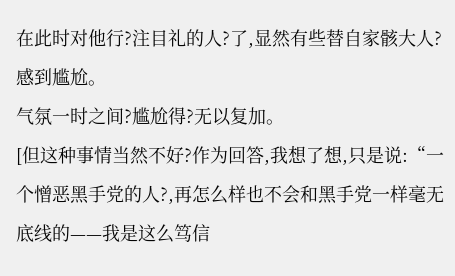在此时对他行?注目礼的人?了,显然有些替自家骸大人?感到尴尬。
气氛一时之间?尴尬得?无以复加。
[但这种事情当然不好?作为回答,我想了想,只是说:“一个憎恶黑手党的人?,再怎么样也不会和黑手党一样毫无底线的——我是这么笃信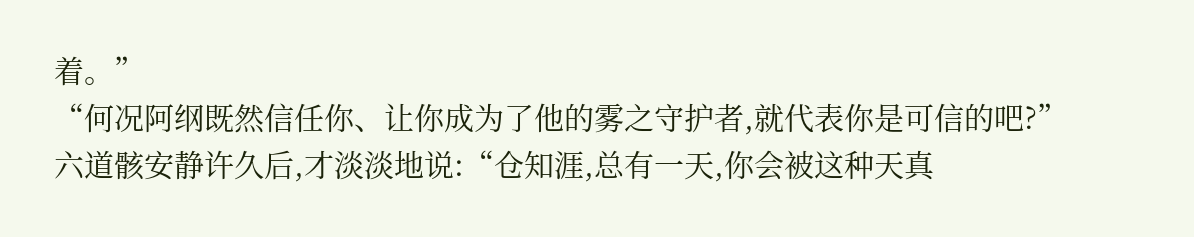着。”
“何况阿纲既然信任你、让你成为了他的雾之守护者,就代表你是可信的吧?”
六道骸安静许久后,才淡淡地说:“仓知涯,总有一天,你会被这种天真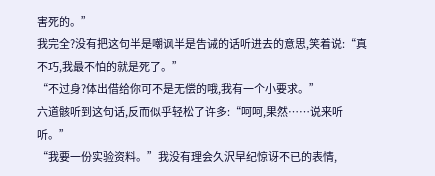害死的。”
我完全?没有把这句半是嘲讽半是告诫的话听进去的意思,笑着说:“真不巧,我最不怕的就是死了。”
“不过身?体出借给你可不是无偿的哦,我有一个小要求。”
六道骸听到这句话,反而似乎轻松了许多:“呵呵,果然……说来听听。”
“我要一份实验资料。”我没有理会久沢早纪惊讶不已的表情,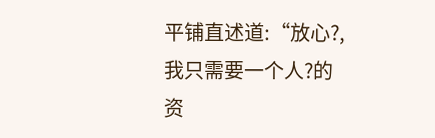平铺直述道:“放心?,我只需要一个人?的资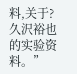料,关于?久沢裕也的实验资料。”